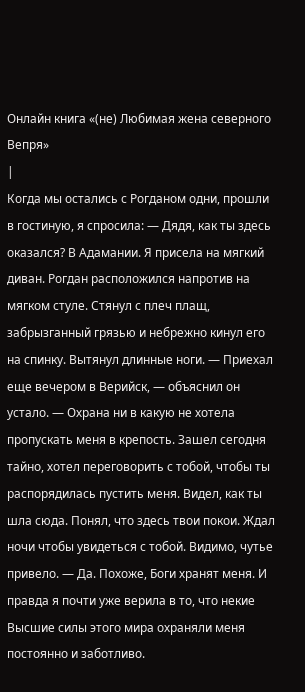Онлайн книга «(не) Любимая жена северного Вепря»
|
Когда мы остались с Рогданом одни, прошли в гостиную, я спросила: — Дядя, как ты здесь оказался? В Адамании. Я присела на мягкий диван. Рогдан расположился напротив на мягком стуле. Стянул с плеч плащ, забрызганный грязью и небрежно кинул его на спинку. Вытянул длинные ноги. — Приехал еще вечером в Верийск, — объяснил он устало. — Охрана ни в какую не хотела пропускать меня в крепость. Зашел сегодня тайно, хотел переговорить с тобой, чтобы ты распорядилась пустить меня. Видел, как ты шла сюда. Понял, что здесь твои покои. Ждал ночи чтобы увидеться с тобой. Видимо, чутье привело. — Да. Похоже, Боги хранят меня. И правда я почти уже верила в то, что некие Высшие силы этого мира охраняли меня постоянно и заботливо.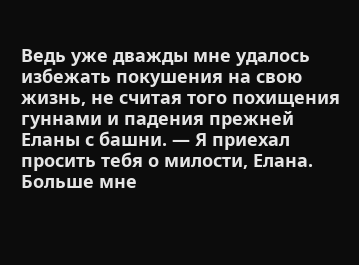Ведь уже дважды мне удалось избежать покушения на свою жизнь, не считая того похищения гуннами и падения прежней Еланы с башни. — Я приехал просить тебя о милости, Елана. Больше мне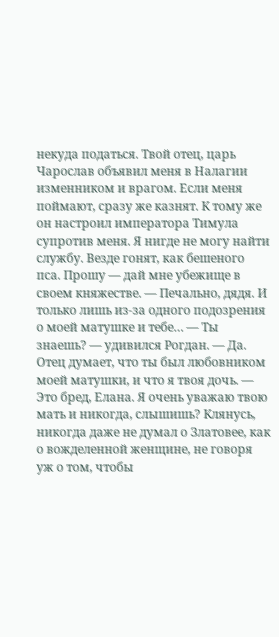некуда податься. Твой отец, царь Чарослав объявил меня в Налагии изменником и врагом. Если меня поймают, сразу же казнят. К тому же он настроил императора Тимула супротив меня. Я нигде не могу найти службу. Везде гонят, как бешеного пса. Прошу — дай мне убежище в своем княжестве. — Печально, дядя. И только лишь из-за одного подозрения о моей матушке и тебе… — Ты знаешь? — удивился Рогдан. — Да. Отец думает, что ты был любовником моей матушки, и что я твоя дочь. — Это бред, Елана. Я очень уважаю твою мать и никогда, слышишь? Клянусь, никогда даже не думал о Златовее, как о вожделенной женщине, не говоря уж о том, чтобы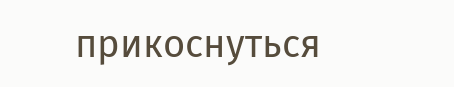прикоснуться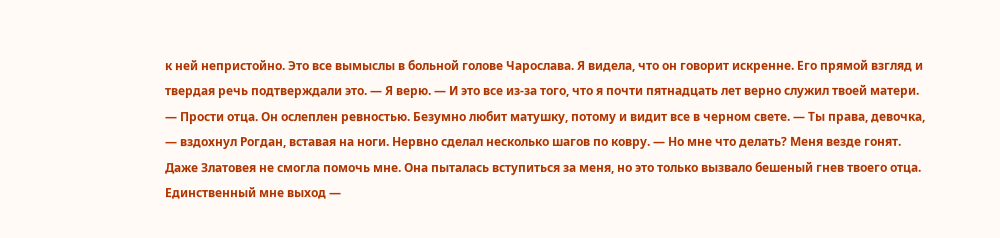к ней непристойно. Это все вымыслы в больной голове Чарослава. Я видела, что он говорит искренне. Его прямой взгляд и твердая речь подтверждали это. — Я верю. — И это все из-за того, что я почти пятнадцать лет верно служил твоей матери. — Прости отца. Он ослеплен ревностью. Безумно любит матушку, потому и видит все в черном свете. — Ты права, девочка, — вздохнул Рогдан, вставая на ноги. Нервно сделал несколько шагов по ковру. — Но мне что делать? Меня везде гонят. Даже Златовея не смогла помочь мне. Она пыталась вступиться за меня, но это только вызвало бешеный гнев твоего отца. Единственный мне выход —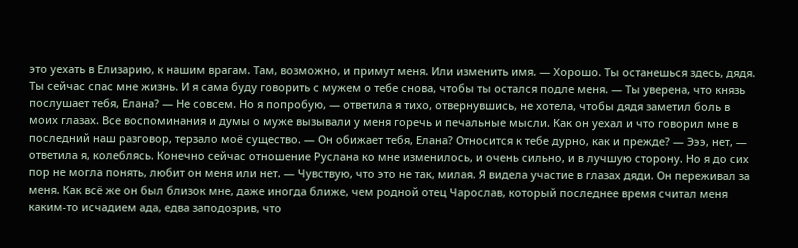это уехать в Елизарию, к нашим врагам. Там, возможно, и примут меня. Или изменить имя. — Хорошо. Ты останешься здесь, дядя. Ты сейчас спас мне жизнь. И я сама буду говорить с мужем о тебе снова, чтобы ты остался подле меня. — Ты уверена, что князь послушает тебя, Елана? — Не совсем. Но я попробую, — ответила я тихо, отвернувшись, не хотела, чтобы дядя заметил боль в моих глазах. Все воспоминания и думы о муже вызывали у меня горечь и печальные мысли. Как он уехал и что говорил мне в последний наш разговор, терзало моё существо. — Он обижает тебя, Елана? Относится к тебе дурно, как и прежде? — Эээ, нет, — ответила я, колеблясь. Конечно сейчас отношение Руслана ко мне изменилось, и очень сильно, и в лучшую сторону. Но я до сих пор не могла понять, любит он меня или нет. — Чувствую, что это не так, милая. Я видела участие в глазах дяди. Он переживал за меня. Как всё же он был близок мне, даже иногда ближе, чем родной отец Чарослав, который последнее время считал меня каким-то исчадием ада, едва заподозрив, что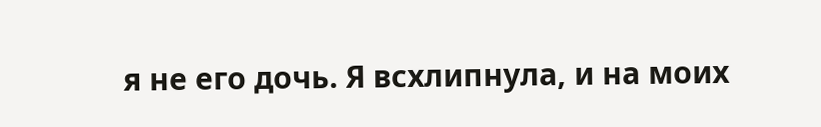я не его дочь. Я всхлипнула, и на моих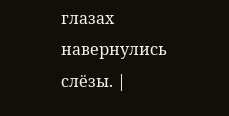глазах навернулись слёзы. |